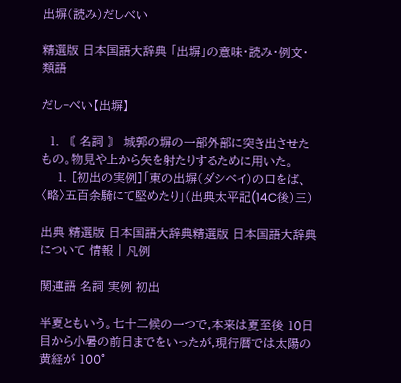出塀(読み)だしべい

精選版 日本国語大辞典 「出塀」の意味・読み・例文・類語

だし‐べい【出塀】

  1. 〘 名詞 〙 城郭の塀の一部外部に突き出させたもの。物見や上から矢を射たりするために用いた。
    1. [初出の実例]「東の出塀(ダシベイ)の口をば、〈略〉五百余騎にて堅めたり」(出典太平記(14C後)三)

出典 精選版 日本国語大辞典精選版 日本国語大辞典について 情報 | 凡例

関連語 名詞 実例 初出

半夏ともいう。七十二候の一つで,本来は夏至後 10日目から小暑の前日までをいったが,現行暦では太陽の黄経が 100°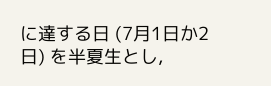に達する日 (7月1日か2日) を半夏生とし,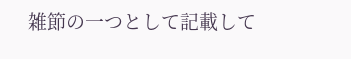雑節の一つとして記載して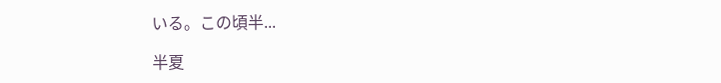いる。この頃半...

半夏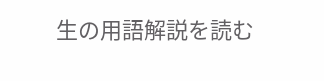生の用語解説を読む